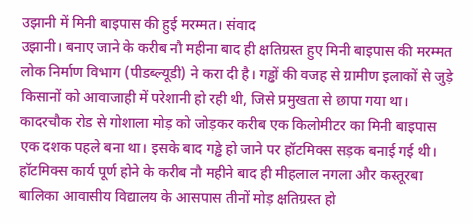उझानी में मिनी बाइपास की हुई मरम्मत। संवाद
उझानी। बनाए जाने के करीब नौ महीना बाद ही क्षतिग्रस्त हुए मिनी बाइपास की मरम्मत लोक निर्माण विभाग (पीडब्ल्यूडी) ने करा दी है। गड्ढों की वजह से ग्रामीण इलाकों से जुड़े किसानों को आवाजाही में परेशानी हो रही थी, जिसे प्रमुखता से छापा गया था।
कादरचौक रोड से गोशाला मोड़ को जोड़कर करीब एक किलोमीटर का मिनी बाइपास एक दशक पहले बना था। इसके बाद गड्ढे हो जाने पर हॉटमिक्स सड़क बनाई गई थी।
हॉटमिक्स कार्य पूर्ण होने के करीब नौ महीने बाद ही मीहलाल नगला और कस्तूरबा बालिका आवासीय विद्यालय के आसपास तीनों मोड़ क्षतिग्रस्त हो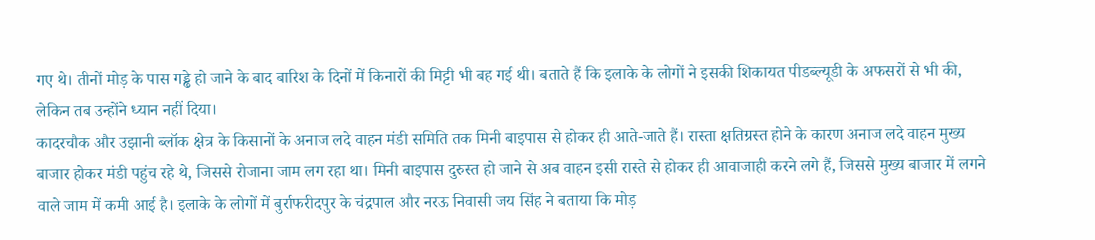गए थे। तीनों मोड़ के पास गड्ढे हो जाने के बाद बारिश के दिनों में किनारों की मिट्टी भी बह गई थी। बताते हैं कि इलाके के लोगों ने इसकी शिकायत पीडब्ल्यूडी के अफसरों से भी की, लेकिन तब उन्होंने ध्यान नहीं दिया।
कादरचौक और उझानी ब्लॉक क्षेत्र के किसानों के अनाज लदे वाहन मंडी समिति तक मिनी बाइपास से होकर ही आते-जाते हैं। रास्ता क्षतिग्रस्त होने के कारण अनाज लदे वाहन मुख्य बाजार होकर मंडी पहुंच रहे थे, जिससे रोजाना जाम लग रहा था। मिनी बाइपास दुरुस्त हो जाने से अब वाहन इसी रास्ते से होकर ही आवाजाही करने लगे हैं, जिससे मुख्य बाजार में लगने वाले जाम में कमी आई है। इलाके के लोगों में बुर्राफरीदपुर के चंद्रपाल और नरऊ निवासी जय सिंह ने बताया कि मोड़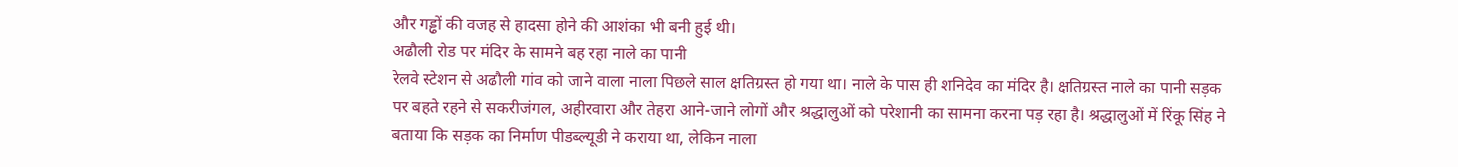और गड्ढों की वजह से हादसा होने की आशंका भी बनी हुई थी।
अढौली रोड पर मंदिर के सामने बह रहा नाले का पानी
रेलवे स्टेशन से अढौली गांव को जाने वाला नाला पिछले साल क्षतिग्रस्त हो गया था। नाले के पास ही शनिदेव का मंदिर है। क्षतिग्रस्त नाले का पानी सड़क पर बहते रहने से सकरीजंगल, अहीरवारा और तेहरा आने-जाने लोगों और श्रद्धालुओं को परेशानी का सामना करना पड़ रहा है। श्रद्धालुओं में रिंकू सिंह ने बताया कि सड़क का निर्माण पीडब्ल्यूडी ने कराया था, लेकिन नाला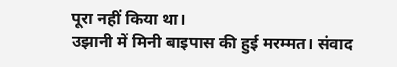पूरा नहीं किया था।
उझानी में मिनी बाइपास की हुई मरम्मत। संवाद